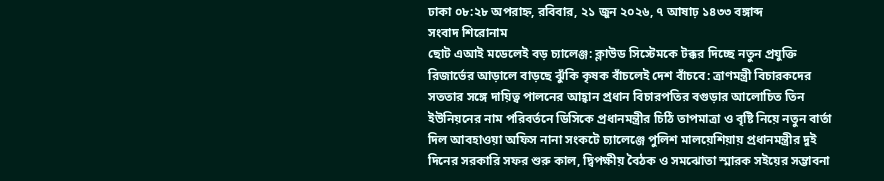ঢাকা ০৮:২৮ অপরাহ্ন, রবিবার, ২১ জুন ২০২৬, ৭ আষাঢ় ১৪৩৩ বঙ্গাব্দ
সংবাদ শিরোনাম
ছোট এআই মডেলেই বড় চ্যালেঞ্জ: ক্লাউড সিস্টেমকে টক্কর দিচ্ছে নতুন প্রযুক্তি রিজার্ভের আড়ালে বাড়ছে ঝুঁকি কৃষক বাঁচলেই দেশ বাঁচবে: ত্রাণমন্ত্রী বিচারকদের সততার সঙ্গে দায়িত্ব পালনের আহ্বান প্রধান বিচারপতির বগুড়ার আলোচিত তিন ইউনিয়নের নাম পরিবর্তনে ডিসিকে প্রধানমন্ত্রীর চিঠি তাপমাত্রা ও বৃষ্টি নিয়ে নতুন বার্তা দিল আবহাওয়া অফিস নানা সংকটে চ্যালেঞ্জে পুলিশ মালয়েশিয়ায় প্রধানমন্ত্রীর দুই দিনের সরকারি সফর শুরু কাল, দ্বিপক্ষীয় বৈঠক ও সমঝোতা স্মারক সইয়ের সম্ভাবনা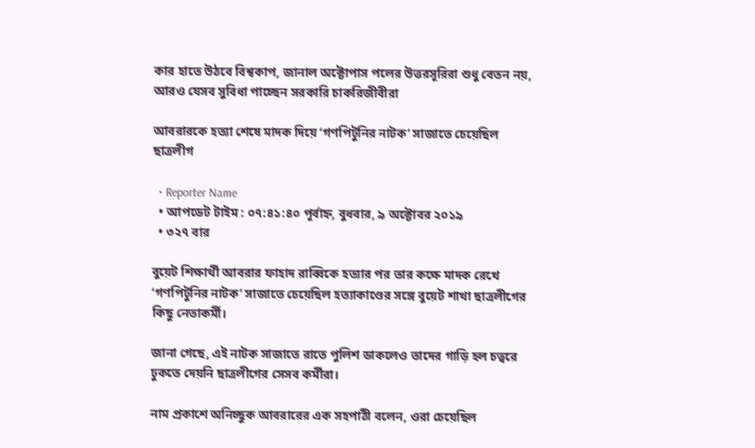কার হাতে উঠবে বিশ্বকাপ, জানাল অক্টোপাস পলের উত্তরসূরিরা শুধু বেতন নয়, আরও যেসব সুবিধা পাচ্ছেন সরকারি চাকরিজীবীরা

আবরারকে হত্যা শেষে মাদক দিয়ে ‘গণপিটুনির নাটক’ সাজাতে চেয়েছিল ছাত্রলীগ

  • Reporter Name
  • আপডেট টাইম : ০৭:৪১:৪০ পূর্বাহ্ন, বুধবার, ৯ অক্টোবর ২০১৯
  • ৩২৭ বার

বুয়েট শিক্ষার্থী আবরার ফাহাদ রাব্বিকে হত্যার পর তার কক্ষে মাদক রেখে ‘গণপিটুনির নাটক’ সাজাতে চেয়েছিল হত্যাকাণ্ডের সঙ্গে বুয়েট শাখা ছাত্রলীগের কিছু নেতাকর্মী।

জানা গেছে, এই নাটক সাজাতে রাতে পুলিশ ডাকলেও তাদের গাড়ি হল চত্বরে ঢুকতে দেয়নি ছাত্রলীগের সেসব কর্মীরা।

নাম প্রকাশে অনিচ্ছুক আবরারের এক সহপাঠী বলেন, ওরা চেয়েছিল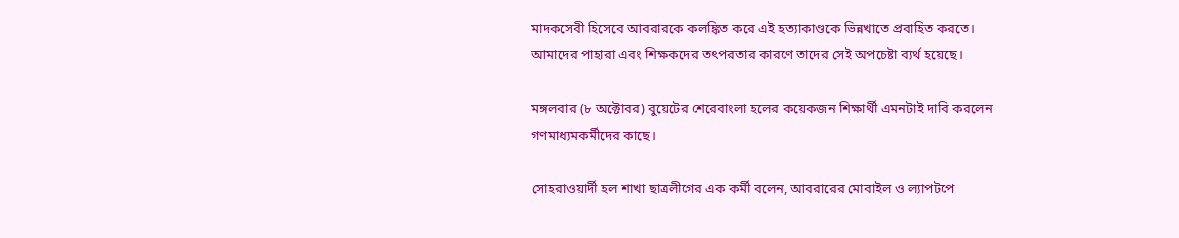মাদকসেবী হিসেবে আবরারকে কলঙ্কিত করে এই হত্যাকাণ্ডকে ভিন্নখাতে প্রবাহিত করতে। আমাদের পাহারা এবং শিক্ষকদের তৎপরতার কারণে তাদের সেই অপচেষ্টা ব্যর্থ হয়েছে।

মঙ্গলবার (৮ অক্টোবর) বুয়েটের শেরেবাংলা হলের কয়েকজন শিক্ষার্থী এমনটাই দাবি করলেন গণমাধ্যমকর্মীদের কাছে।

সোহরাওয়ার্দী হল শাখা ছাত্রলীগের এক কর্মী বলেন, আবরারের মোবাইল ও ল্যাপটপে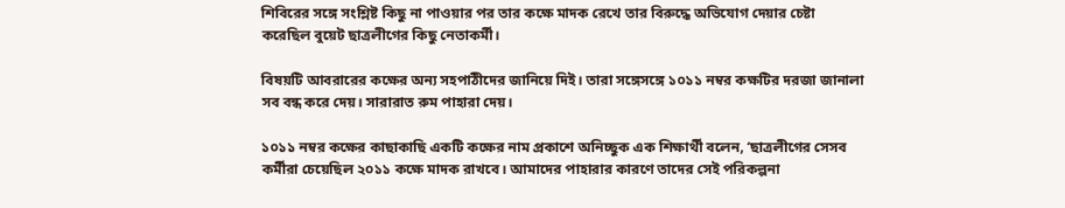শিবিরের সঙ্গে সংশ্লিষ্ট কিছু না পাওয়ার পর তার কক্ষে মাদক রেখে তার বিরুদ্ধে অভিযোগ দেয়ার চেষ্টা করেছিল বুয়েট ছাত্রলীগের কিছু নেতাকর্মী।

বিষয়টি আবরারের কক্ষের অন্য সহপাঠীদের জানিয়ে দিই। তারা সঙ্গেসঙ্গে ১০১১ নম্বর কক্ষটির দরজা জানালা সব বন্ধ করে দেয়। সারারাত রুম পাহারা দেয়।

১০১১ নম্বর কক্ষের কাছাকাছি একটি কক্ষের নাম প্রকাশে অনিচ্ছুক এক শিক্ষার্থী বলেন, ‘ছাত্রলীগের সেসব কর্মীরা চেয়েছিল ২০১১ কক্ষে মাদক রাখবে। আমাদের পাহারার কারণে তাদের সেই পরিকল্পনা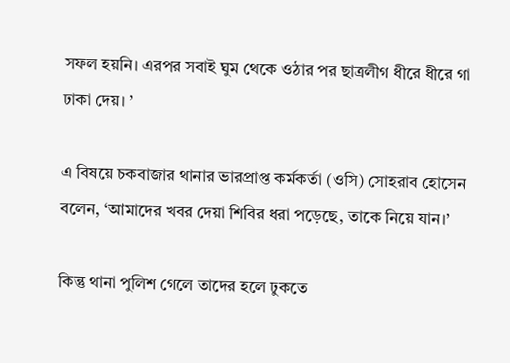সফল হয়নি। এরপর সবাই ঘুম থেকে ওঠার পর ছাত্রলীগ ধীরে ধীরে গা ঢাকা দেয়। ’

এ বিষয়ে চকবাজার থানার ভারপ্রাপ্ত কর্মকর্তা (ওসি) সোহরাব হোসেন বলেন, ‘আমাদের খবর দেয়া শিবির ধরা পড়েছে, তাকে নিয়ে যান।’

কিন্তু থানা পুলিশ গেলে তাদের হলে ঢুকতে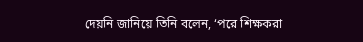দেয়নি জানিয়ে তিনি বলেন, ‘পরে শিক্ষকরা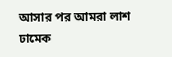আসার পর আমরা লাশ ঢামেক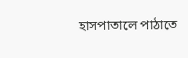হাসপাতালে পাঠাতে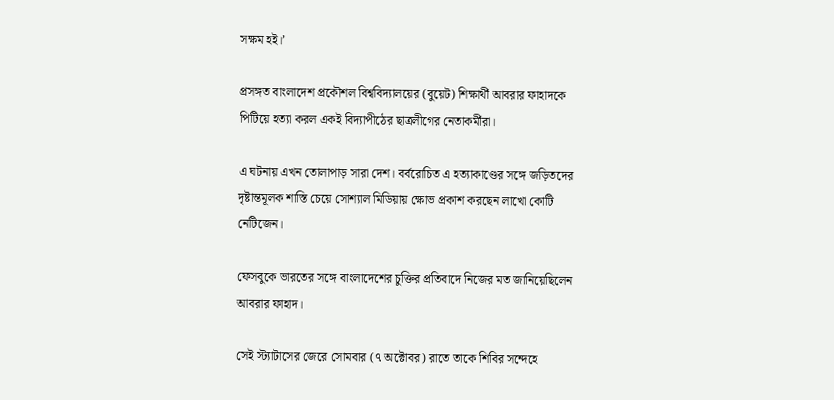সক্ষম হই।’

প্রসঙ্গত বাংলাদেশ প্রকৌশল বিশ্ববিদ্যালয়ের (বুয়েট) শিক্ষার্থী আবরার ফাহাদকে পিটিয়ে হত্যা করল একই বিদ্যাপীঠের ছাত্রলীগের নেতাকর্মীরা।

এ ঘটনায় এখন তোলাপাড় সারা দেশ। বর্বরোচিত এ হত্যাকাণ্ডের সঙ্গে জড়িতদের দৃষ্টান্তমূলক শাস্তি চেয়ে সোশ্যাল মিডিয়ায় ক্ষোভ প্রকাশ করছেন লাখো কোটি নেটিজেন।

ফেসবুকে ভারতের সঙ্গে বাংলাদেশের চুক্তির প্রতিবাদে নিজের মত জানিয়েছিলেন আবরার ফাহাদ।

সেই স্ট্যাটাসের জেরে সোমবার (৭ অক্টোবর) রাতে তাকে শিবির সন্দেহে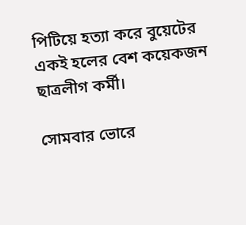পিটিয়ে হত্যা করে বুয়েটের একই হলের বেশ কয়েকজন ছাত্রলীগ কর্মী।

সোমবার ভোরে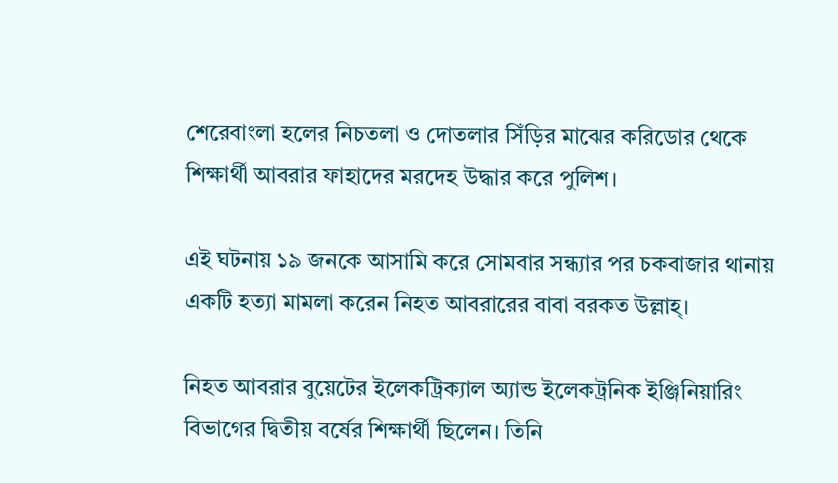শেরেবাংলা হলের নিচতলা ও দোতলার সিঁড়ির মাঝের করিডোর থেকে শিক্ষার্থী আবরার ফাহাদের মরদেহ উদ্ধার করে পুলিশ।

এই ঘটনায় ১৯ জনকে আসামি করে সোমবার সন্ধ্যার পর চকবাজার থানায় একটি হত্যা মামলা করেন নিহত আবরারের বাবা বরকত উল্লাহ্।

নিহত আবরার বুয়েটের ইলেকট্রিক্যাল অ্যান্ড ইলেকট্রনিক ইঞ্জিনিয়ারিং বিভাগের দ্বিতীয় বর্ষের শিক্ষার্থী ছিলেন। তিনি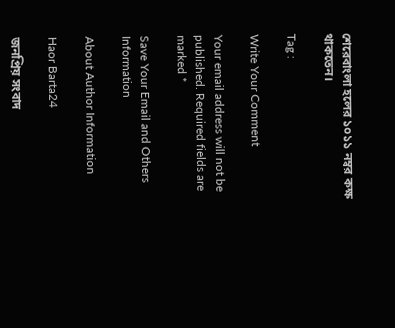শেরেবাংলা হলের ১০১১ নম্বর কক্ষ থাকতেন।

Tag :

Write Your Comment

Your email address will not be published. Required fields are marked *

Save Your Email and Others Information

About Author Information

Haor Barta24

জনপ্রিয় সংবাদ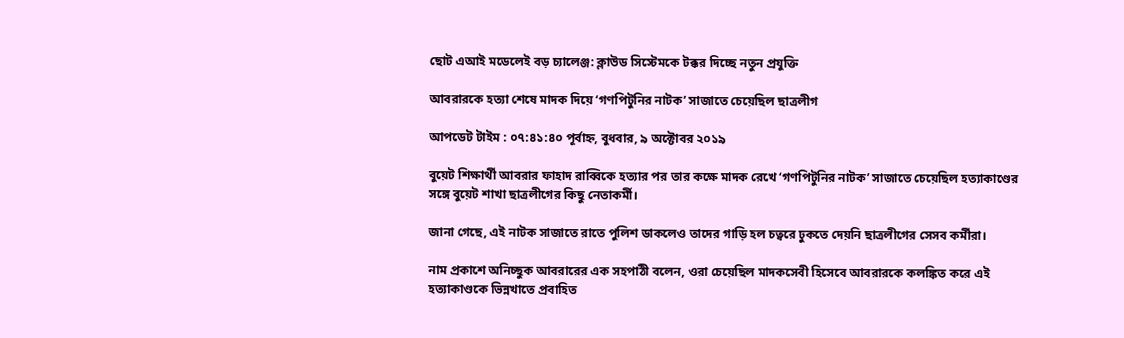ছোট এআই মডেলেই বড় চ্যালেঞ্জ: ক্লাউড সিস্টেমকে টক্কর দিচ্ছে নতুন প্রযুক্তি

আবরারকে হত্যা শেষে মাদক দিয়ে ‘গণপিটুনির নাটক’ সাজাতে চেয়েছিল ছাত্রলীগ

আপডেট টাইম : ০৭:৪১:৪০ পূর্বাহ্ন, বুধবার, ৯ অক্টোবর ২০১৯

বুয়েট শিক্ষার্থী আবরার ফাহাদ রাব্বিকে হত্যার পর তার কক্ষে মাদক রেখে ‘গণপিটুনির নাটক’ সাজাতে চেয়েছিল হত্যাকাণ্ডের সঙ্গে বুয়েট শাখা ছাত্রলীগের কিছু নেতাকর্মী।

জানা গেছে, এই নাটক সাজাতে রাতে পুলিশ ডাকলেও তাদের গাড়ি হল চত্বরে ঢুকতে দেয়নি ছাত্রলীগের সেসব কর্মীরা।

নাম প্রকাশে অনিচ্ছুক আবরারের এক সহপাঠী বলেন, ওরা চেয়েছিল মাদকসেবী হিসেবে আবরারকে কলঙ্কিত করে এই হত্যাকাণ্ডকে ভিন্নখাতে প্রবাহিত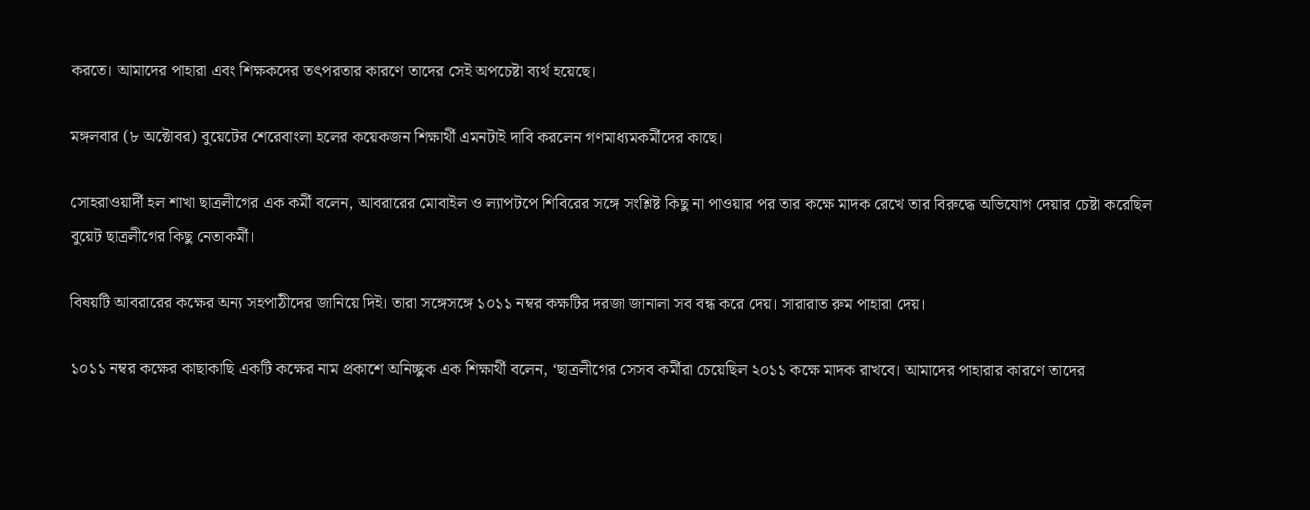করতে। আমাদের পাহারা এবং শিক্ষকদের তৎপরতার কারণে তাদের সেই অপচেষ্টা ব্যর্থ হয়েছে।

মঙ্গলবার (৮ অক্টোবর) বুয়েটের শেরেবাংলা হলের কয়েকজন শিক্ষার্থী এমনটাই দাবি করলেন গণমাধ্যমকর্মীদের কাছে।

সোহরাওয়ার্দী হল শাখা ছাত্রলীগের এক কর্মী বলেন, আবরারের মোবাইল ও ল্যাপটপে শিবিরের সঙ্গে সংশ্লিষ্ট কিছু না পাওয়ার পর তার কক্ষে মাদক রেখে তার বিরুদ্ধে অভিযোগ দেয়ার চেষ্টা করেছিল বুয়েট ছাত্রলীগের কিছু নেতাকর্মী।

বিষয়টি আবরারের কক্ষের অন্য সহপাঠীদের জানিয়ে দিই। তারা সঙ্গেসঙ্গে ১০১১ নম্বর কক্ষটির দরজা জানালা সব বন্ধ করে দেয়। সারারাত রুম পাহারা দেয়।

১০১১ নম্বর কক্ষের কাছাকাছি একটি কক্ষের নাম প্রকাশে অনিচ্ছুক এক শিক্ষার্থী বলেন, ‘ছাত্রলীগের সেসব কর্মীরা চেয়েছিল ২০১১ কক্ষে মাদক রাখবে। আমাদের পাহারার কারণে তাদের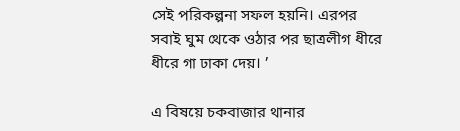সেই পরিকল্পনা সফল হয়নি। এরপর সবাই ঘুম থেকে ওঠার পর ছাত্রলীগ ধীরে ধীরে গা ঢাকা দেয়। ’

এ বিষয়ে চকবাজার থানার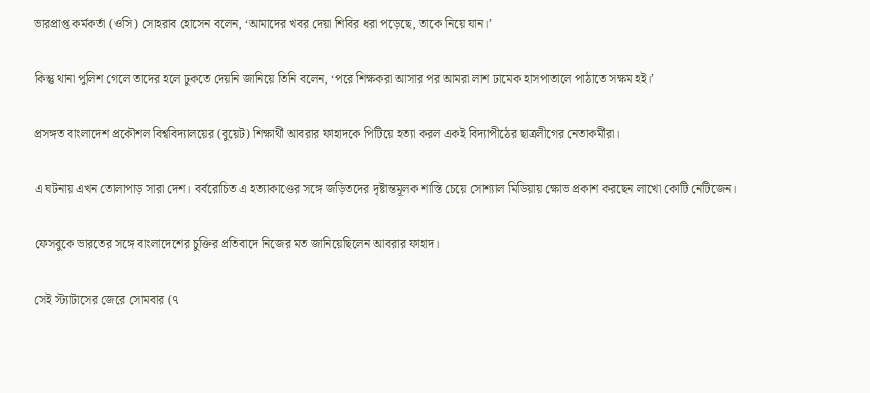ভারপ্রাপ্ত কর্মকর্তা (ওসি) সোহরাব হোসেন বলেন, ‘আমাদের খবর দেয়া শিবির ধরা পড়েছে, তাকে নিয়ে যান।’

কিন্তু থানা পুলিশ গেলে তাদের হলে ঢুকতে দেয়নি জানিয়ে তিনি বলেন, ‘পরে শিক্ষকরা আসার পর আমরা লাশ ঢামেক হাসপাতালে পাঠাতে সক্ষম হই।’

প্রসঙ্গত বাংলাদেশ প্রকৌশল বিশ্ববিদ্যালয়ের (বুয়েট) শিক্ষার্থী আবরার ফাহাদকে পিটিয়ে হত্যা করল একই বিদ্যাপীঠের ছাত্রলীগের নেতাকর্মীরা।

এ ঘটনায় এখন তোলাপাড় সারা দেশ। বর্বরোচিত এ হত্যাকাণ্ডের সঙ্গে জড়িতদের দৃষ্টান্তমূলক শাস্তি চেয়ে সোশ্যাল মিডিয়ায় ক্ষোভ প্রকাশ করছেন লাখো কোটি নেটিজেন।

ফেসবুকে ভারতের সঙ্গে বাংলাদেশের চুক্তির প্রতিবাদে নিজের মত জানিয়েছিলেন আবরার ফাহাদ।

সেই স্ট্যাটাসের জেরে সোমবার (৭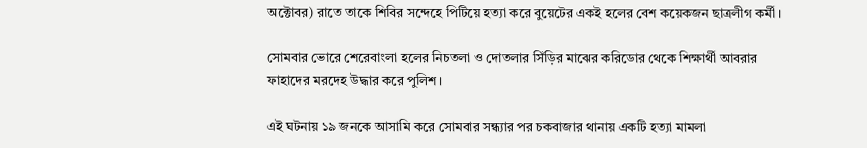অক্টোবর) রাতে তাকে শিবির সন্দেহে পিটিয়ে হত্যা করে বুয়েটের একই হলের বেশ কয়েকজন ছাত্রলীগ কর্মী।

সোমবার ভোরে শেরেবাংলা হলের নিচতলা ও দোতলার সিঁড়ির মাঝের করিডোর থেকে শিক্ষার্থী আবরার ফাহাদের মরদেহ উদ্ধার করে পুলিশ।

এই ঘটনায় ১৯ জনকে আসামি করে সোমবার সন্ধ্যার পর চকবাজার থানায় একটি হত্যা মামলা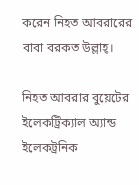করেন নিহত আবরারের বাবা বরকত উল্লাহ্।

নিহত আবরার বুয়েটের ইলেকট্রিক্যাল অ্যান্ড ইলেকট্রনিক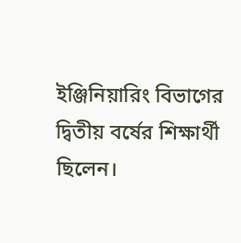ইঞ্জিনিয়ারিং বিভাগের দ্বিতীয় বর্ষের শিক্ষার্থী ছিলেন।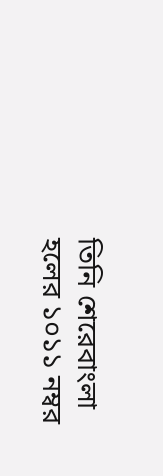তিনি শেরেবাংলা হলের ১০১১ নম্বর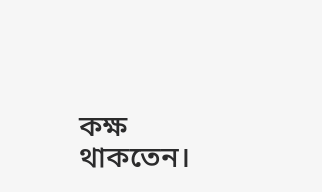কক্ষ থাকতেন।